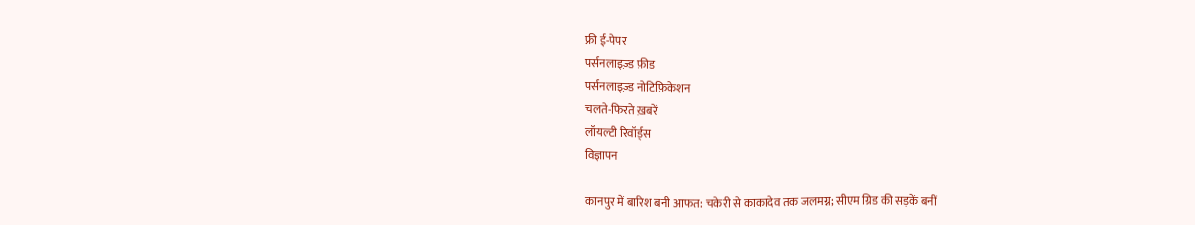फ्री ई-पेपर
पर्सनलाइज़्ड फ़ीड
पर्सनलाइज़्ड नोटिफ़िकेशन
चलते-फिरते ख़बरें
लॉयल्टी रिवॉर्ड्स
विज्ञापन

कानपुर में बारिश बनी आफत: चकेरी से काकादेव तक जलमग्न; सीएम ग्रिड की सड़कें बनीं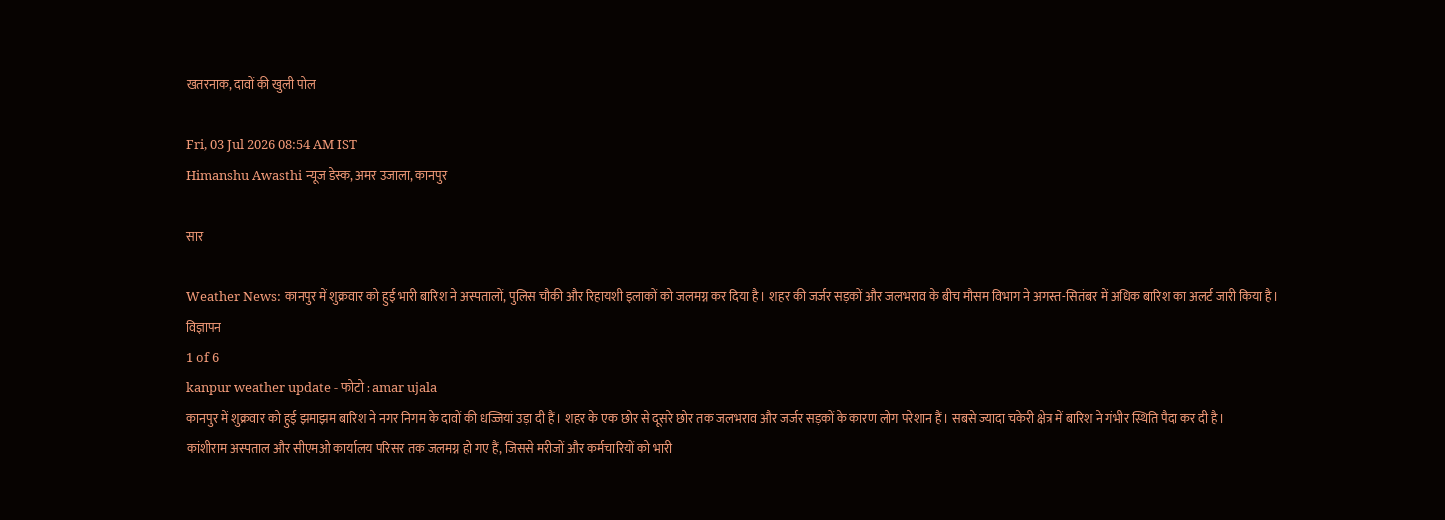खतरनाक, दावों की खुली पोल

Fri, 03 Jul 2026 08:54 AM IST
Himanshu Awasthi न्यूज डेस्क, अमर उजाला, कानपुर

सार

Weather News: कानपुर में शुक्रवार को हुई भारी बारिश ने अस्पतालों, पुलिस चौकी और रिहायशी इलाकों को जलमग्न कर दिया है। शहर की जर्जर सड़कों और जलभराव के बीच मौसम विभाग ने अगस्त-सितंबर में अधिक बारिश का अलर्ट जारी किया है।
विज्ञापन
1 of 6
kanpur weather update - फोटो : amar ujala
कानपुर में शुक्रवार को हुई झमाझम बारिश ने नगर निगम के दावों की धज्जियां उड़ा दी हैं। शहर के एक छोर से दूसरे छोर तक जलभराव और जर्जर सड़कों के कारण लोग परेशान हैं। सबसे ज्यादा चकेरी क्षेत्र में बारिश ने गंभीर स्थिति पैदा कर दी है।
कांशीराम अस्पताल और सीएमओ कार्यालय परिसर तक जलमग्न हो गए हैं, जिससे मरीजों और कर्मचारियों को भारी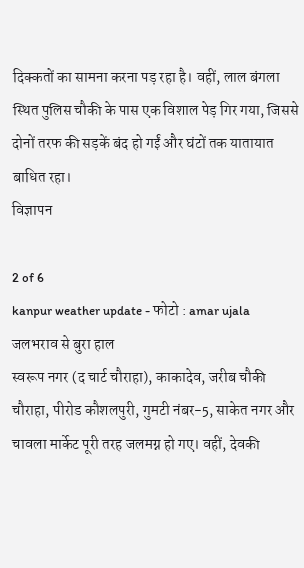दिक्कतों का सामना करना पड़ रहा है। वहीं, लाल बंगला स्थित पुलिस चौकी के पास एक विशाल पेड़ गिर गया, जिससे दोनों तरफ की सड़कें बंद हो गईं और घंटों तक यातायात बाधित रहा।
विज्ञापन

2 of 6
kanpur weather update - फोटो : amar ujala
जलभराव से बुरा हाल
स्वरूप नगर (द चार्ट चौराहा), काकादेव, जरीब चौकी चौराहा, पीरोड कौशलपुरी, गुमटी नंबर-5, साकेत नगर और चावला मार्केट पूरी तरह जलमग्न हो गए। वहीं, देवकी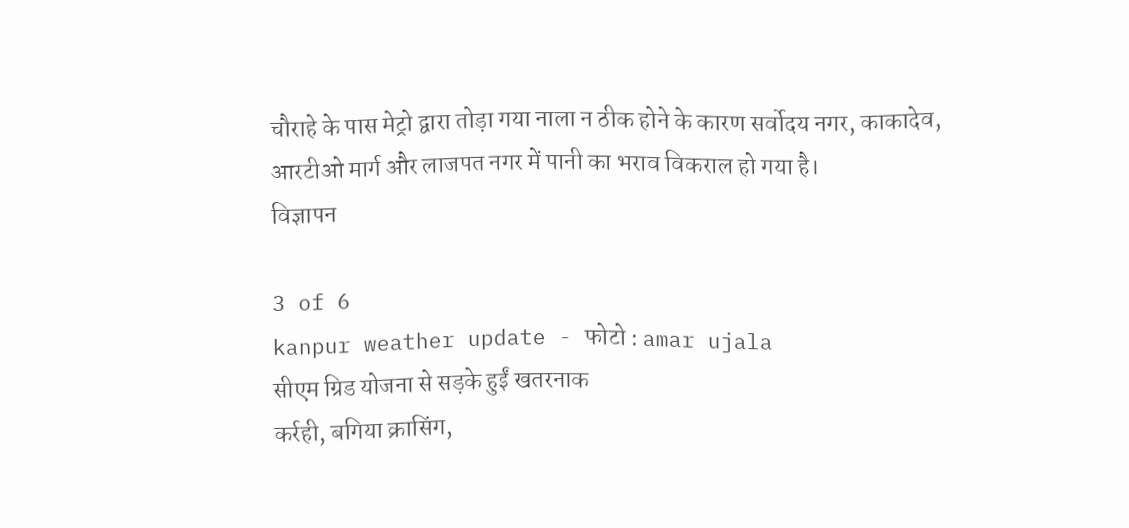चौराहे के पास मेट्रो द्वारा तोड़ा गया नाला न ठीक होने के कारण सर्वोदय नगर, काकादेव, आरटीओ मार्ग और लाजपत नगर में पानी का भराव विकराल हो गया है।
विज्ञापन

3 of 6
kanpur weather update - फोटो : amar ujala
सीएम ग्रिड योजना से सड़के हुईं खतरनाक
कर्रही, बगिया क्रासिंग,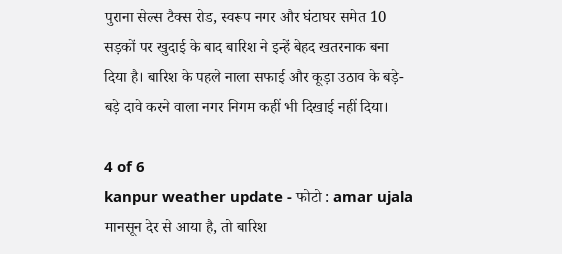पुराना सेल्स टैक्स रोड, स्वरूप नगर और घंटाघर समेत 10 सड़कों पर खुदाई के बाद बारिश ने इन्हें बेहद खतरनाक बना दिया है। बारिश के पहले नाला सफाई और कूड़ा उठाव के बड़े-बड़े दावे करने वाला नगर निगम कहीं भी दिखाई नहीं दिया।

4 of 6
kanpur weather update - फोटो : amar ujala
मानसून देर से आया है, तो बारिश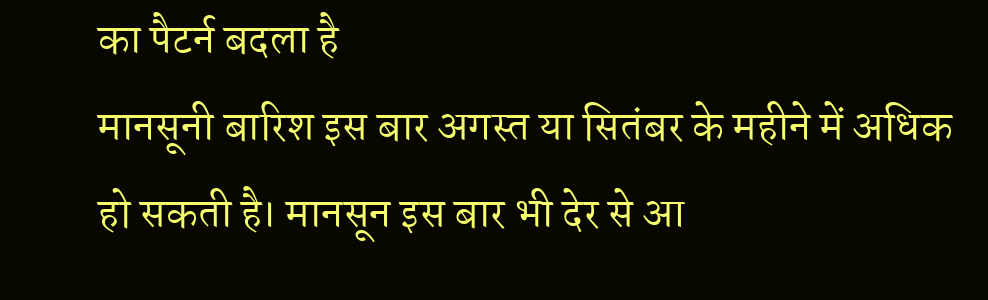का पैटर्न बदला है
मानसूनी बारिश इस बार अगस्त या सितंबर के महीने में अधिक हो सकती है। मानसून इस बार भी देर से आ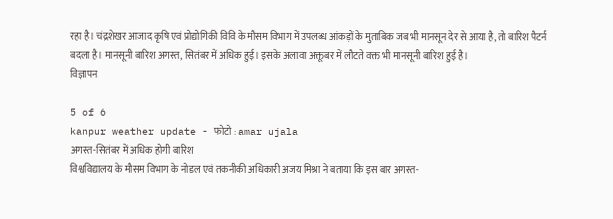रहा है। चंद्रशेखर आजाद कृषि एवं प्रोद्योगिकी विवि के मौसम विभाग में उपलब्ध आंकड़ों के मुताबिक जब भी मानसून देर से आया है, तो बारिश पैटर्न बदला है। मानसूनी बारिश अगस्त, सितंबर में अधिक हुई। इसके अलावा अक्तूबर में लौटते वक्त भी मानसूनी बारिश हुई है।
विज्ञापन

5 of 6
kanpur weather update - फोटो : amar ujala
अगस्त-सितंबर में अधिक होगी बारिश
विश्वविद्यालय के मौसम विभाग के नोडल एवं तकनीकी अधिकारी अजय मिश्रा ने बताया कि इस बार अगस्त-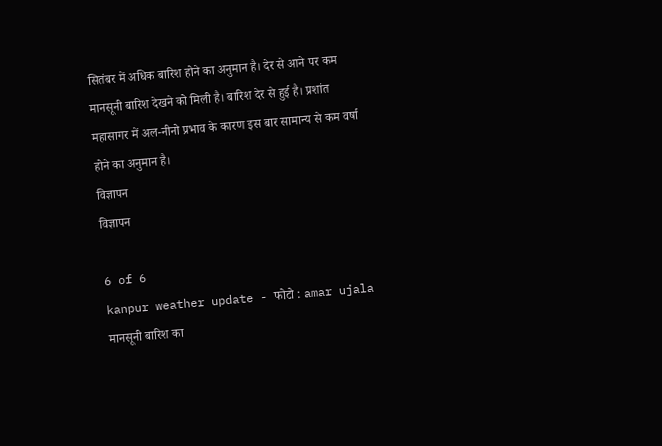सितंबर में अधिक बारिश होने का अनुमान है। देर से आने पर कम मानसूनी बारिश देखने को मिली है। बारिश देर से हुई है। प्रशांत महासागर में अल-नीनो प्रभाव के कारण इस बार सामान्य से कम वर्षा होने का अनुमान है।
विज्ञापन
विज्ञापन

6 of 6
kanpur weather update - फोटो : amar ujala
मानसूनी बारिश का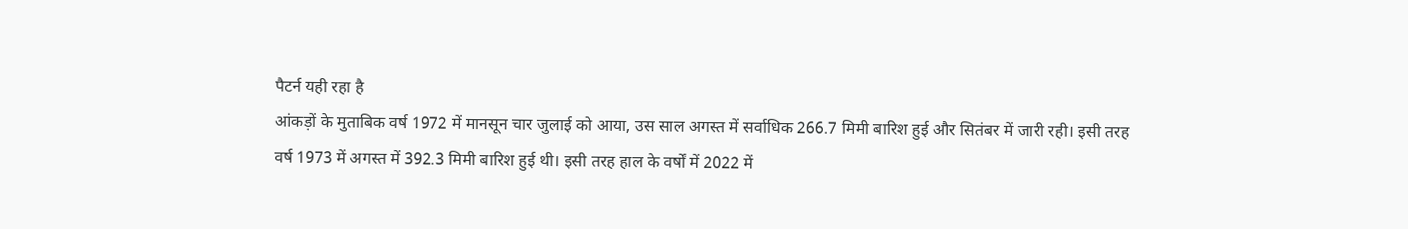पैटर्न यही रहा है
आंकड़ों के मुताबिक वर्ष 1972 में मानसून चार जुलाई को आया, उस साल अगस्त में सर्वाधिक 266.7 मिमी बारिश हुई और सितंबर में जारी रही। इसी तरह वर्ष 1973 में अगस्त में 392.3 मिमी बारिश हुई थी। इसी तरह हाल के वर्षों में 2022 में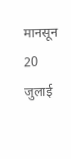मानसून 20 जुलाई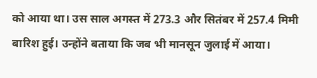को आया था। उस साल अगस्त में 273.3 और सितंबर में 257.4 मिमी बारिश हुई। उन्होंने बताया कि जब भी मानसून जुलाई में आया।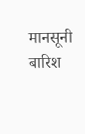मानसूनी बारिश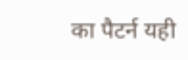का पैटर्न यही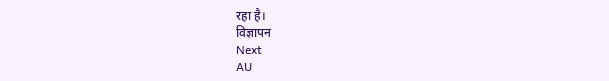रहा है।
विज्ञापन
Next
AU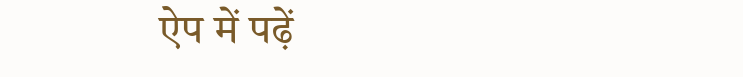ऐप में पढ़ें